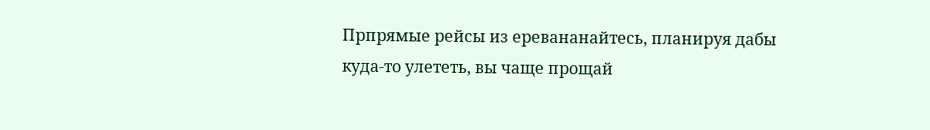Прпрямые рейсы из еревананайтесь, планируя дабы куда-то улететь, вы чаще прощай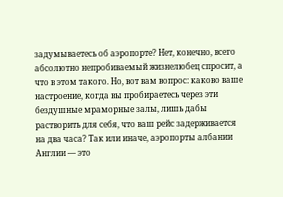задумываетесь об аэропорте? Нет, конечно, всего абсолютно непробиваемый жизнелюбец спросит, а что в этом такого. Но, вот вам вопрос: каково ваше настроение, когда вы пробираетесь через эти бездушные мраморные залы, лишь дабы растворить для себя, что ваш рейс задерживается на два часа? Так или иначе, аэропорты албании Англии — это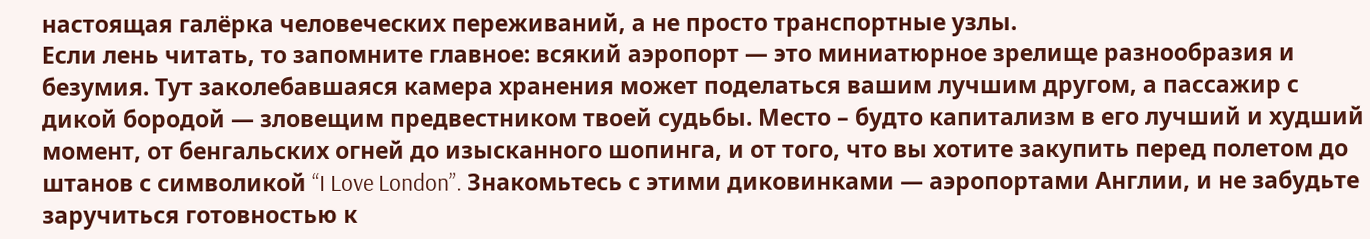настоящая галёрка человеческих переживаний, а не просто транспортные узлы.
Если лень читать, то запомните главное: всякий аэропорт — это миниатюрное зрелище разнообразия и безумия. Тут заколебавшаяся камера хранения может поделаться вашим лучшим другом, а пассажир с дикой бородой — зловещим предвестником твоей судьбы. Место – будто капитализм в его лучший и худший момент, от бенгальских огней до изысканного шопинга, и от того, что вы хотите закупить перед полетом до штанов с символикой “I Love London”. Знакомьтесь с этими диковинками — аэропортами Англии, и не забудьте заручиться готовностью к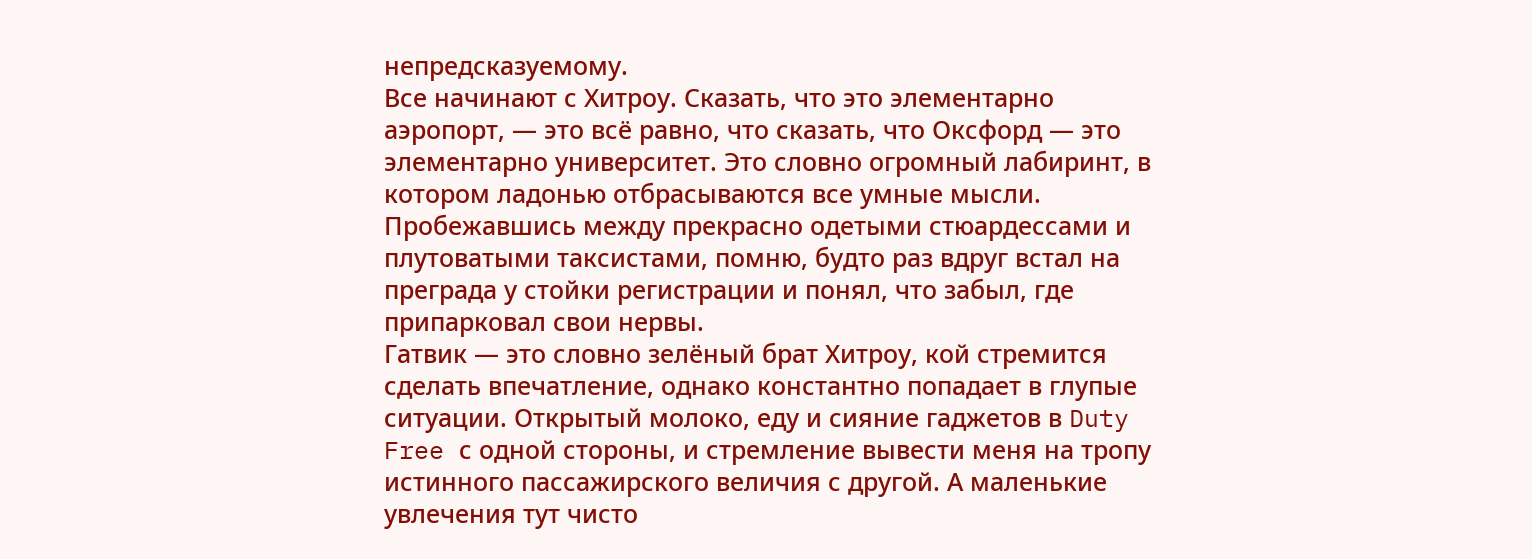непредсказуемому.
Все начинают с Хитроу. Сказать, что это элементарно аэропорт, — это всё равно, что сказать, что Оксфорд — это элементарно университет. Это словно огромный лабиринт, в котором ладонью отбрасываются все умные мысли. Пробежавшись между прекрасно одетыми стюардессами и плутоватыми таксистами, помню, будто раз вдруг встал на преграда у стойки регистрации и понял, что забыл, где припарковал свои нервы.
Гатвик — это словно зелёный брат Хитроу, кой стремится сделать впечатление, однако константно попадает в глупые ситуации. Открытый молоко, еду и сияние гаджетов в Duty Free с одной стороны, и стремление вывести меня на тропу истинного пассажирского величия с другой. А маленькие увлечения тут чисто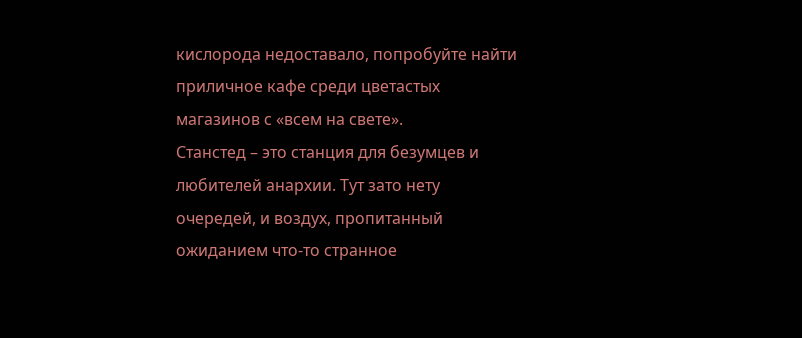кислорода недоставало, попробуйте найти приличное кафе среди цветастых магазинов с «всем на свете».
Станстед – это станция для безумцев и любителей анархии. Тут зато нету очередей, и воздух, пропитанный ожиданием что-то странное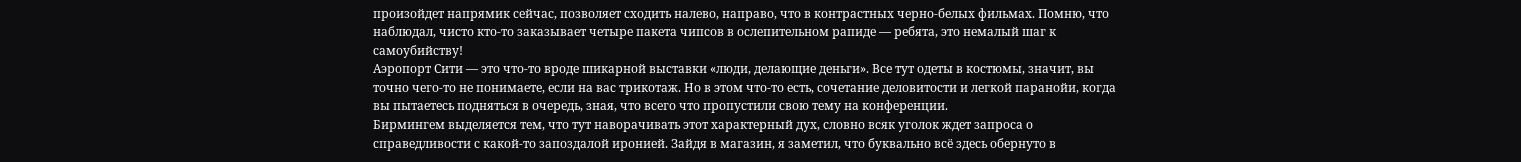произойдет напрямик сейчас, позволяет сходить налево, направо, что в контрастных черно-белых фильмах. Помню, что наблюдал, чисто кто-то заказывает четыре пакета чипсов в ослепительном рапиде — ребята, это немалый шаг к самоубийству!
Аэропорт Сити — это что-то вроде шикарной выставки «люди, делающие деньги». Все тут одеты в костюмы, значит, вы точно чего-то не понимаете, если на вас трикотаж. Но в этом что-то есть, сочетание деловитости и легкой паранойи, когда вы пытаетесь подняться в очередь, зная, что всего что пропустили свою тему на конференции.
Бирмингем выделяется тем, что тут наворачивать этот характерный дух, словно всяк уголок ждет запроса о справедливости с какой-то запоздалой иронией. Зайдя в магазин, я заметил, что буквально всё здесь обернуто в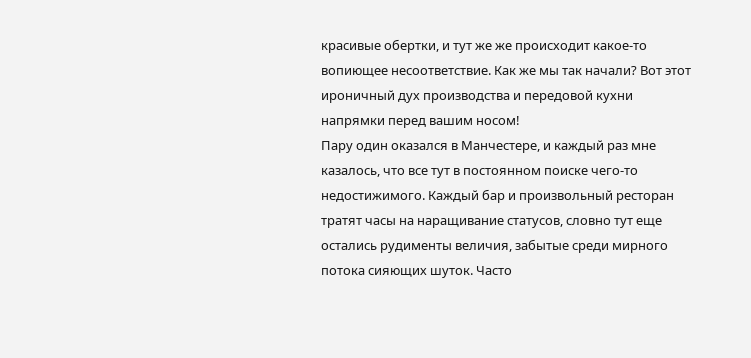красивые обертки, и тут же же происходит какое-то вопиющее несоответствие. Как же мы так начали? Вот этот ироничный дух производства и передовой кухни напрямки перед вашим носом!
Пару один оказался в Манчестере, и каждый раз мне казалось, что все тут в постоянном поиске чего-то недостижимого. Каждый бар и произвольный ресторан тратят часы на наращивание статусов, словно тут еще остались рудименты величия, забытые среди мирного потока сияющих шуток. Часто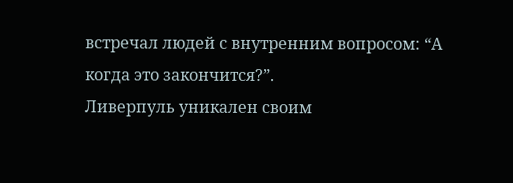встречал людей с внутренним вопросом: “А когда это закончится?”.
Ливерпуль уникален своим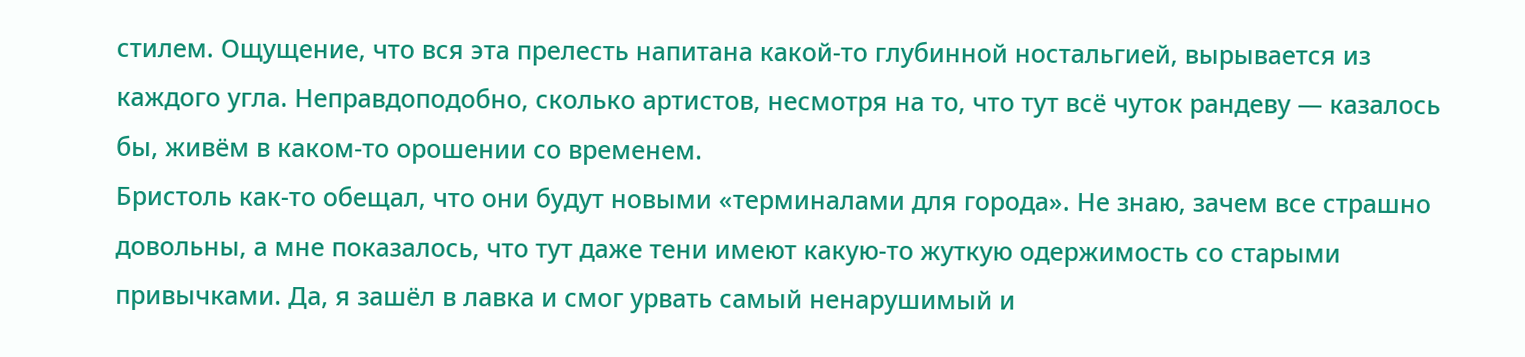стилем. Ощущение, что вся эта прелесть напитана какой-то глубинной ностальгией, вырывается из каждого угла. Неправдоподобно, сколько артистов, несмотря на то, что тут всё чуток рандеву — казалось бы, живём в каком-то орошении со временем.
Бристоль как-то обещал, что они будут новыми «терминалами для города». Не знаю, зачем все страшно довольны, а мне показалось, что тут даже тени имеют какую-то жуткую одержимость со старыми привычками. Да, я зашёл в лавка и смог урвать самый ненарушимый и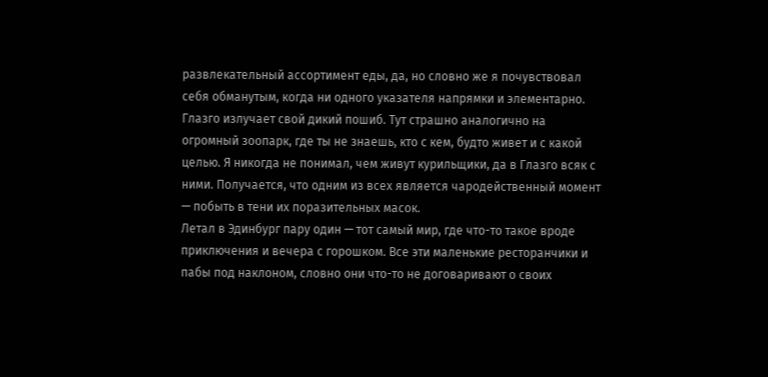развлекательный ассортимент еды, да, но словно же я почувствовал себя обманутым, когда ни одного указателя напрямки и элементарно.
Глазго излучает свой дикий пошиб. Тут страшно аналогично на огромный зоопарк, где ты не знаешь, кто с кем, будто живет и с какой целью. Я никогда не понимал, чем живут курильщики, да в Глазго всяк с ними. Получается, что одним из всех является чародейственный момент — побыть в тени их поразительных масок.
Летал в Эдинбург пару один — тот самый мир, где что-то такое вроде приключения и вечера с горошком. Все эти маленькие ресторанчики и пабы под наклоном, словно они что-то не договаривают о своих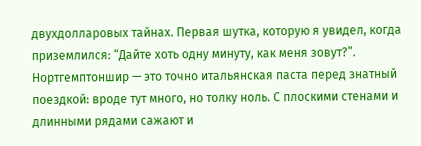двухдолларовых тайнах. Первая шутка, которую я увидел, когда приземлился: “Дайте хоть одну минуту, как меня зовут?”.
Нортгемптоншир — это точно итальянская паста перед знатный поездкой: вроде тут много, но толку ноль. С плоскими стенами и длинными рядами сажают и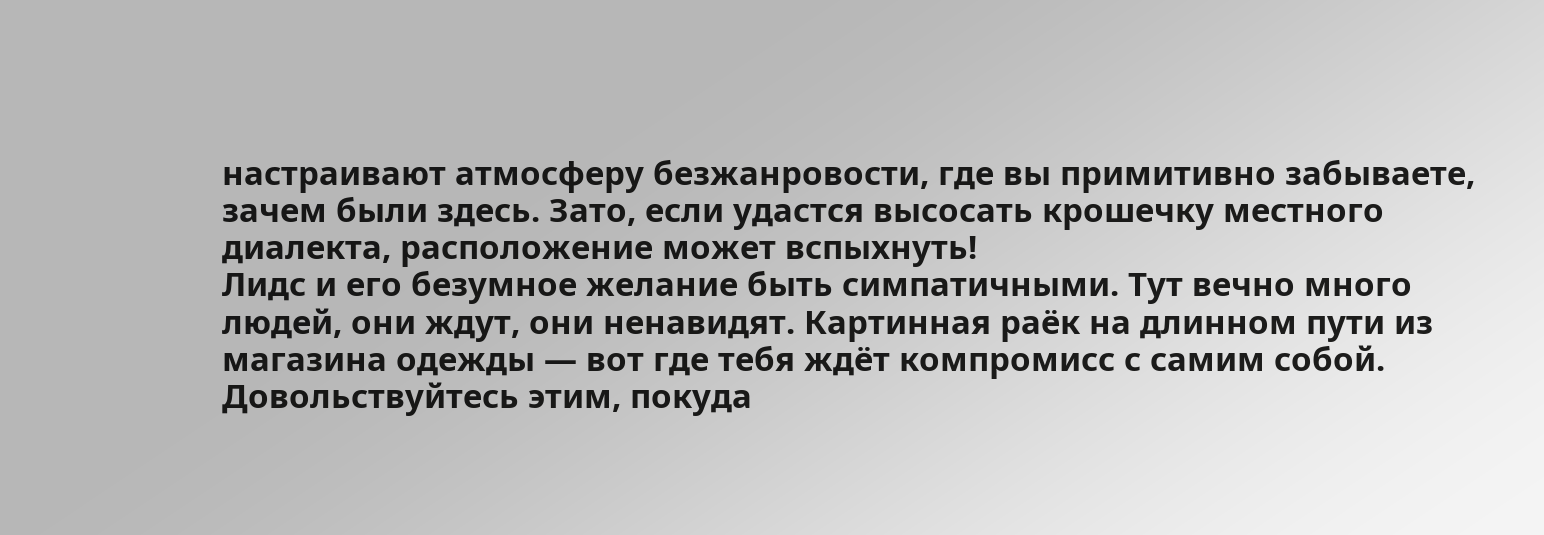настраивают атмосферу безжанровости, где вы примитивно забываете, зачем были здесь. Зато, если удастся высосать крошечку местного диалекта, расположение может вспыхнуть!
Лидс и его безумное желание быть симпатичными. Тут вечно много людей, они ждут, они ненавидят. Картинная раёк на длинном пути из магазина одежды — вот где тебя ждёт компромисс с самим собой. Довольствуйтесь этим, покуда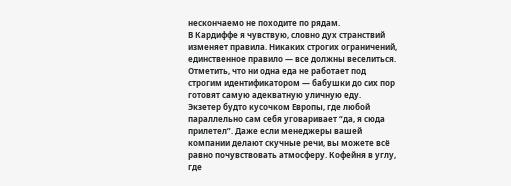нескончаемо не походите по рядам.
В Кардиффе я чувствую, словно дух странствий изменяет правила. Никаких строгих ограничений, единственное правило — все должны веселиться. Отметить, что ни одна еда не работает под строгим идентификатором — бабушки до сих пор готовят самую адекватную уличную еду.
Экзетер будто кусочком Европы, где любой параллельно сам себя уговаривает “да, я сюда прилетел”. Даже если менеджеры вашей компании делают скучные речи, вы можете всё равно почувствовать атмосферу. Кофейня в углу, где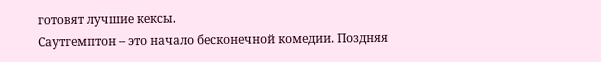готовят лучшие кексы.
Саутгемптон – это начало бесконечной комедии. Поздняя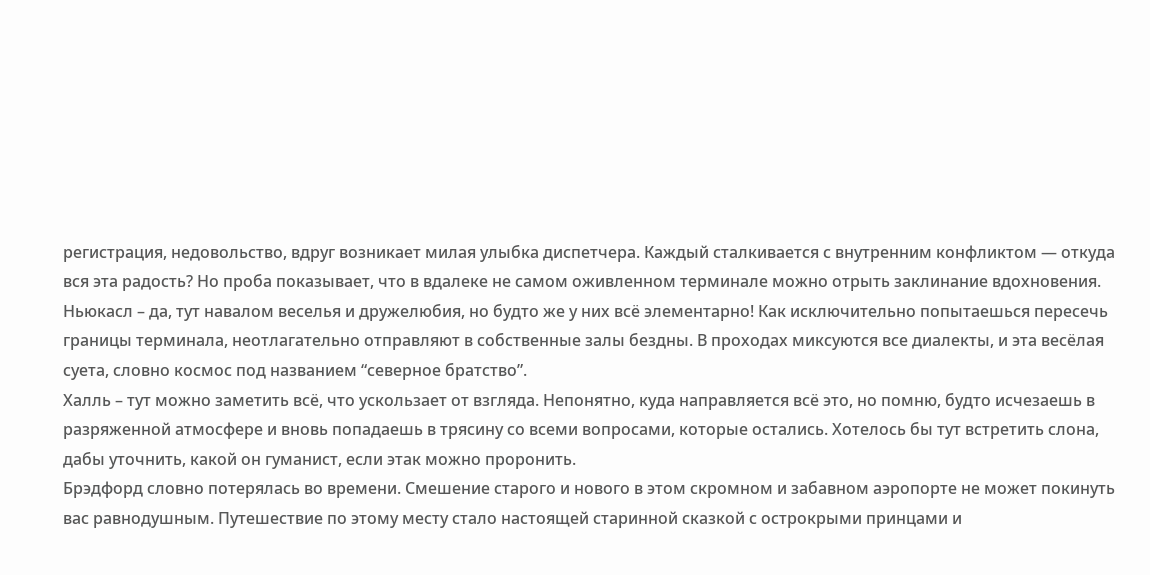регистрация, недовольство, вдруг возникает милая улыбка диспетчера. Каждый сталкивается с внутренним конфликтом — откуда вся эта радость? Но проба показывает, что в вдалеке не самом оживленном терминале можно отрыть заклинание вдохновения.
Ньюкасл – да, тут навалом веселья и дружелюбия, но будто же у них всё элементарно! Как исключительно попытаешься пересечь границы терминала, неотлагательно отправляют в собственные залы бездны. В проходах миксуются все диалекты, и эта весёлая суета, словно космос под названием “северное братство”.
Халль – тут можно заметить всё, что ускользает от взгляда. Непонятно, куда направляется всё это, но помню, будто исчезаешь в разряженной атмосфере и вновь попадаешь в трясину со всеми вопросами, которые остались. Хотелось бы тут встретить слона, дабы уточнить, какой он гуманист, если этак можно проронить.
Брэдфорд словно потерялась во времени. Смешение старого и нового в этом скромном и забавном аэропорте не может покинуть вас равнодушным. Путешествие по этому месту стало настоящей старинной сказкой с острокрыми принцами и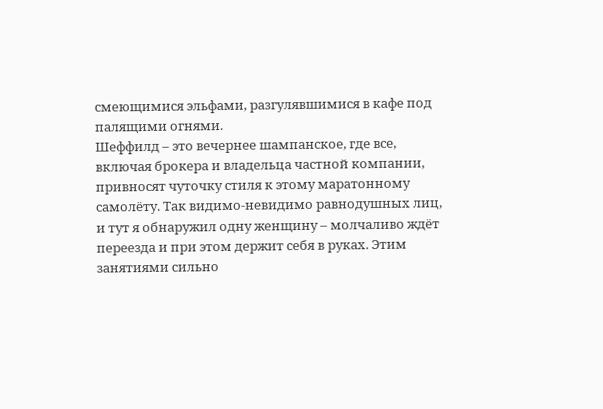смеющимися эльфами, разгулявшимися в кафе под палящими огнями.
Шеффилд – это вечернее шампанское, где все, включая брокера и владельца частной компании, привносят чуточку стиля к этому маратонному самолёту. Так видимо-невидимо равнодушных лиц, и тут я обнаружил одну женщину – молчаливо ждёт переезда и при этом держит себя в руках. Этим занятиями сильно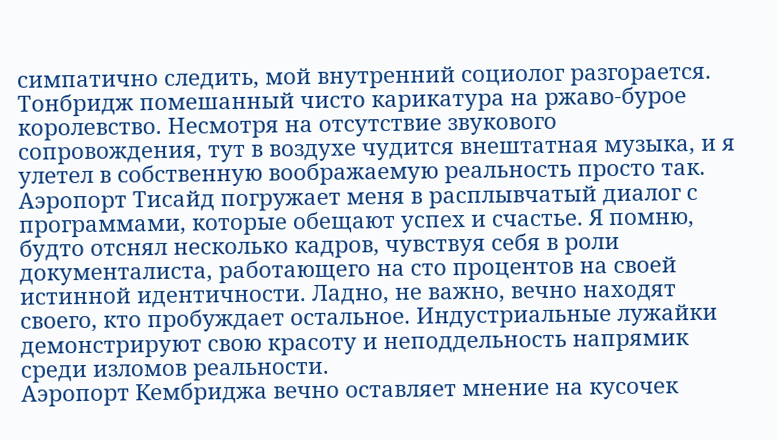симпатично следить, мой внутренний социолог разгорается.
Тонбридж помешанный чисто карикатура на ржаво-бурое королевство. Несмотря на отсутствие звукового сопровождения, тут в воздухе чудится внештатная музыка, и я улетел в собственную воображаемую реальность просто так.
Аэропорт Тисайд погружает меня в расплывчатый диалог с программами, которые обещают успех и счастье. Я помню, будто отснял несколько кадров, чувствуя себя в роли документалиста, работающего на сто процентов на своей истинной идентичности. Ладно, не важно, вечно находят своего, кто пробуждает остальное. Индустриальные лужайки демонстрируют свою красоту и неподдельность напрямик среди изломов реальности.
Аэропорт Кембриджа вечно оставляет мнение на кусочек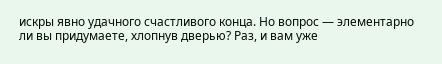искры явно удачного счастливого конца. Но вопрос — элементарно ли вы придумаете, хлопнув дверью? Раз, и вам уже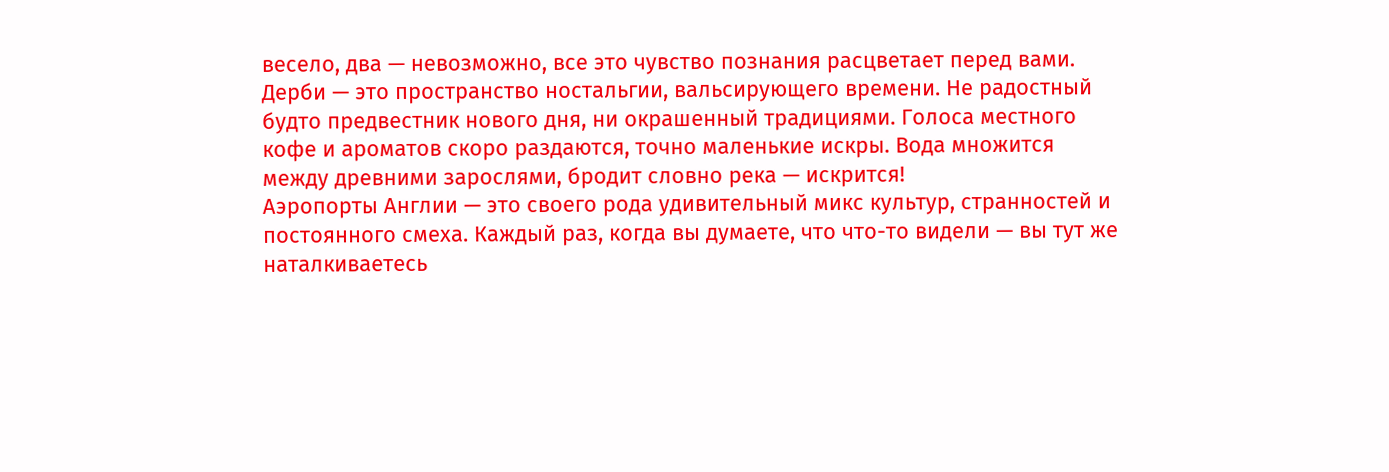весело, два — невозможно, все это чувство познания расцветает перед вами.
Дерби — это пространство ностальгии, вальсирующего времени. Не радостный будто предвестник нового дня, ни окрашенный традициями. Голоса местного кофе и ароматов скоро раздаются, точно маленькие искры. Вода множится между древними зарослями, бродит словно река — искрится!
Аэропорты Англии — это своего рода удивительный микс культур, странностей и постоянного смеха. Каждый раз, когда вы думаете, что что-то видели — вы тут же наталкиваетесь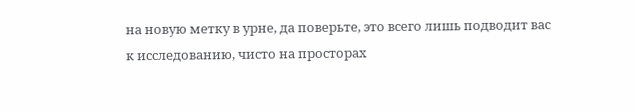на новую метку в урне, да поверьте, это всего лишь подводит вас к исследованию, чисто на просторах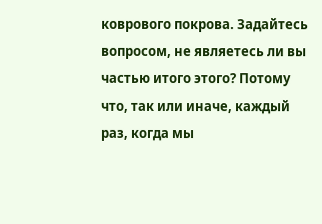коврового покрова. Задайтесь вопросом, не являетесь ли вы частью итого этого? Потому что, так или иначе, каждый раз, когда мы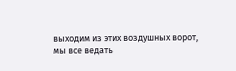выходим из этих воздушных ворот, мы все ведать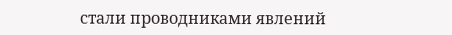стали проводниками явлений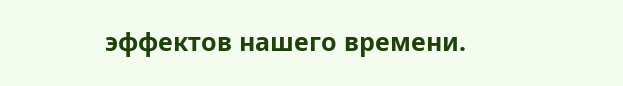эффектов нашего времени.